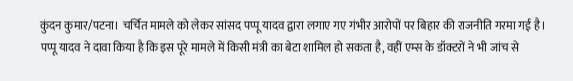कुंदन कुमार/पटना। चर्चित मामले को लेकर सांसद पप्पू यादव द्वारा लगाए गए गंभीर आरोपों पर बिहार की राजनीति गरमा गई है। पप्पू यादव ने दावा किया है कि इस पूरे मामले में किसी मंत्री का बेटा शामिल हो सकता है, वहीं एम्स के डॉक्टरों ने भी जांच से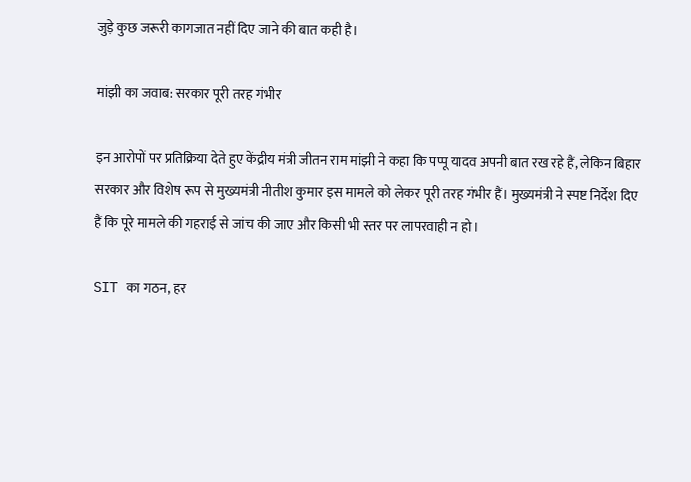जुड़े कुछ जरूरी कागजात नहीं दिए जाने की बात कही है।

मांझी का जवाब: सरकार पूरी तरह गंभीर

इन आरोपों पर प्रतिक्रिया देते हुए केंद्रीय मंत्री जीतन राम मांझी ने कहा कि पप्पू यादव अपनी बात रख रहे हैं, लेकिन बिहार सरकार और विशेष रूप से मुख्यमंत्री नीतीश कुमार इस मामले को लेकर पूरी तरह गंभीर हैं। मुख्यमंत्री ने स्पष्ट निर्देश दिए हैं कि पूरे मामले की गहराई से जांच की जाए और किसी भी स्तर पर लापरवाही न हो।

SIT का गठन, हर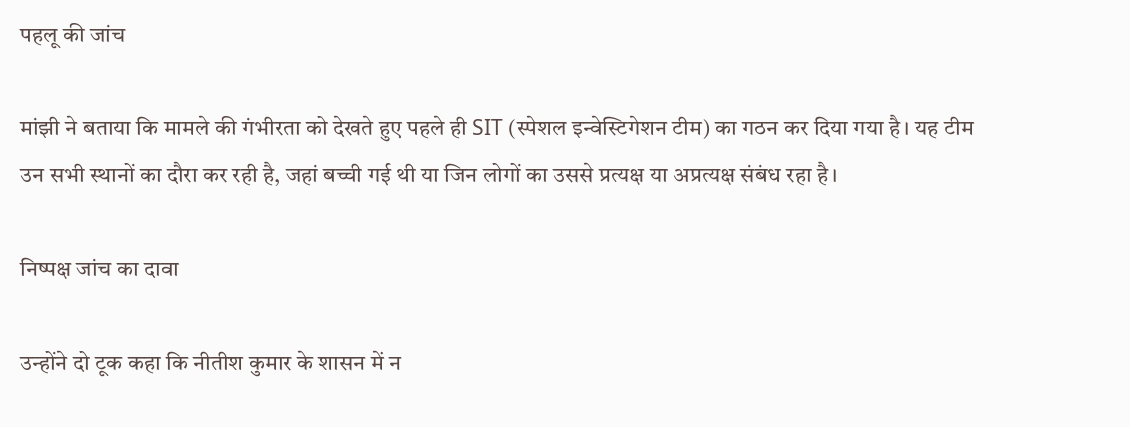पहलू की जांच

मांझी ने बताया कि मामले की गंभीरता को देखते हुए पहले ही SIT (स्पेशल इन्वेस्टिगेशन टीम) का गठन कर दिया गया है। यह टीम उन सभी स्थानों का दौरा कर रही है, जहां बच्ची गई थी या जिन लोगों का उससे प्रत्यक्ष या अप्रत्यक्ष संबंध रहा है।

निष्पक्ष जांच का दावा

उन्होंने दो टूक कहा कि नीतीश कुमार के शासन में न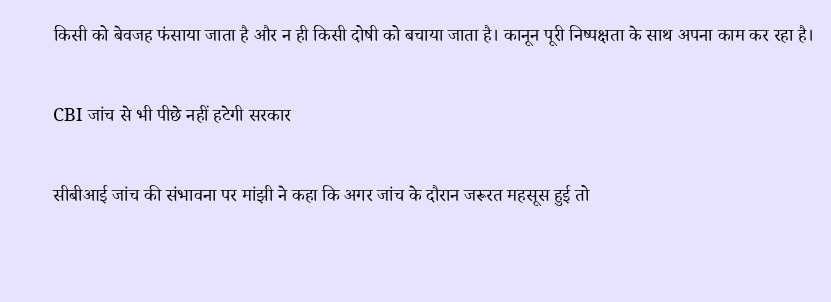किसी को बेवजह फंसाया जाता है और न ही किसी दोषी को बचाया जाता है। कानून पूरी निष्पक्षता के साथ अपना काम कर रहा है।

CBI जांच से भी पीछे नहीं हटेगी सरकार

सीबीआई जांच की संभावना पर मांझी ने कहा कि अगर जांच के दौरान जरूरत महसूस हुई तो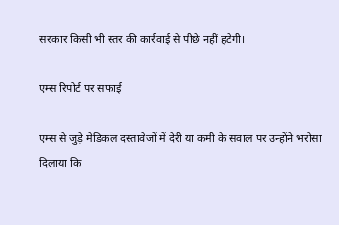सरकार किसी भी स्तर की कार्रवाई से पीछे नहीं हटेगी।

एम्स रिपोर्ट पर सफाई

एम्स से जुड़े मेडिकल दस्तावेजों में देरी या कमी के सवाल पर उन्होंने भरोसा दिलाया कि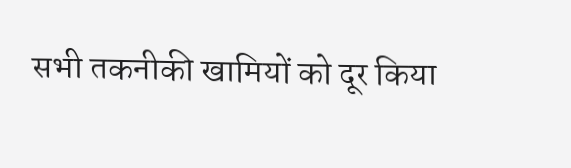सभी तकनीकी खामियों को दूर किया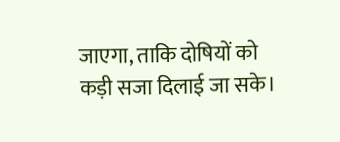जाएगा, ताकि दोषियों को कड़ी सजा दिलाई जा सके।